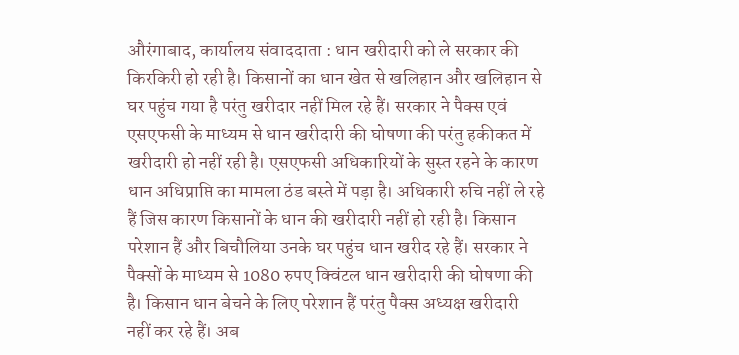औरंगाबाद, कार्यालय संवाददाता : धान खरीदारी को ले सरकार की किरकिरी हो रही है। किसानों का धान खेत से खलिहान और खलिहान से घर पहुंच गया है परंतु खरीदार नहीं मिल रहे हैं। सरकार ने पैक्स एवं एसएफसी के माध्यम से धान खरीदारी की घोषणा की परंतु हकीकत में खरीदारी हो नहीं रही है। एसएफसी अधिकारियों के सुस्त रहने के कारण धान अधिप्राप्ति का मामला ठंड बस्ते में पड़ा है। अधिकारी रुचि नहीं ले रहे हैं जिस कारण किसानों के धान की खरीदारी नहीं हो रही है। किसान परेशान हैं और बिचौलिया उनके घर पहुंच धान खरीद रहे हैं। सरकार ने पैक्सों के माध्यम से 1080 रुपए क्विंटल धान खरीदारी की घोषणा की है। किसान धान बेचने के लिए परेशान हैं परंतु पैक्स अध्यक्ष खरीदारी नहीं कर रहे हैं। अब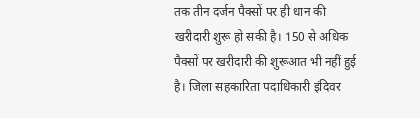तक तीन दर्जन पैक्सों पर ही धान की खरीदारी शुरू हो सकी है। 150 से अधिक पैक्सों पर खरीदारी की शुरूआत भी नहीं हुई है। जिला सहकारिता पदाधिकारी इंदिवर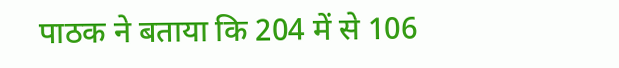पाठक ने बताया कि 204 में से 106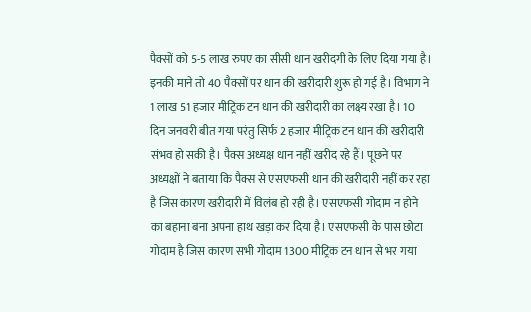पैक्सों को 5-5 लाख रुपए का सीसी धान खरीदगी के लिए दिया गया है। इनकी माने तो 40 पैक्सों पर धान की खरीदारी शुरू हो गई है। विभाग ने 1 लाख 51 हजार मीट्रिक टन धान की खरीदारी का लक्ष्य रखा है। 10 दिन जनवरी बीत गया परंतु सिर्फ 2 हजार मीट्रिक टन धान की खरीदारी संभव हो सकी है। पैक्स अध्यक्ष धान नहीं खरीद रहे हैं। पूछने पर अध्यक्षों ने बताया कि पैक्स से एसएफसी धान की खरीदारी नहीं कर रहा है जिस कारण खरीदारी में विलंब हो रही है। एसएफसी गोदाम न होने का बहाना बना अपना हाथ खड़ा कर दिया है। एसएफसी के पास छोटा गोदाम है जिस कारण सभी गोदाम 1300 मीट्रिक टन धान से भर गया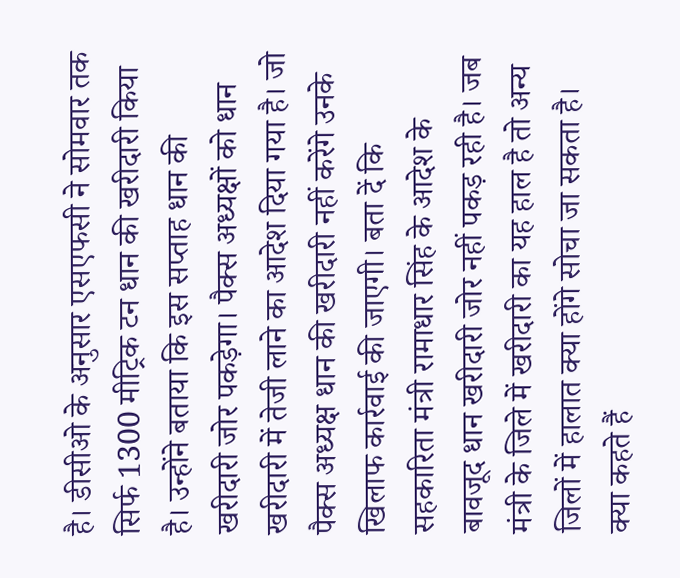है। डीसीओ के अनुसार एसएफसी ने सोमवार तक सिर्फ 1300 मीट्रिक टन धान की खरीदारी किया है। उन्होंने बताया कि इस सप्ताह धान की खरीदारी जोर पकड़ेगा। पैक्स अध्यक्षों को धान खरीदारी में तेजी लाने का आदेश दिया गया है। जो पैक्स अध्यक्ष धान की खरीदारी नहीं करेंगे उनके खिलाफ कार्रवाई की जाएगी। बता दें कि सहकारिता मंत्री रामाधार सिंह के आदेश के बावजूद धान खरीदारी जोर नहीं पकड़ रही है। जब मंत्री के जिले में खरीदारी का यह हाल है तो अन्य जिलों में हालात क्या होंगे सोचा जा सकता है।
क्या कहते हैं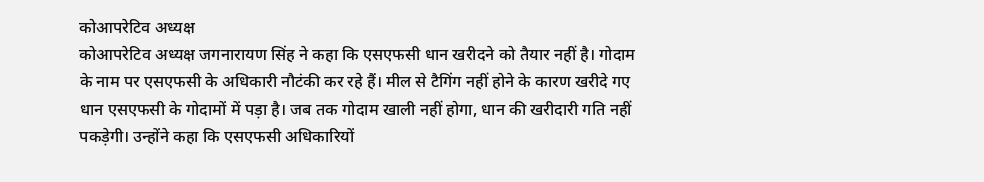कोआपरेटिव अध्यक्ष
कोआपरेटिव अध्यक्ष जगनारायण सिंह ने कहा कि एसएफसी धान खरीदने को तैयार नहीं है। गोदाम के नाम पर एसएफसी के अधिकारी नौटंकी कर रहे हैं। मील से टैगिंग नहीं होने के कारण खरीदे गए धान एसएफसी के गोदामों में पड़ा है। जब तक गोदाम खाली नहीं होगा, धान की खरीदारी गति नहीं पकड़ेगी। उन्होंने कहा कि एसएफसी अधिकारियों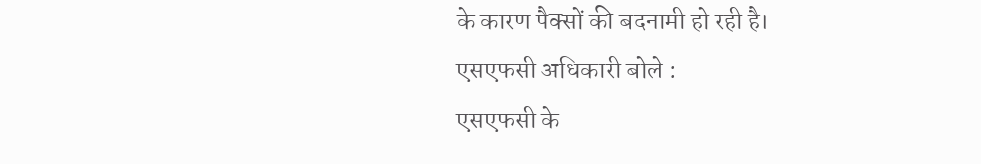के कारण पैक्सों की बदनामी हो रही है।
एसएफसी अधिकारी बोले :
एसएफसी के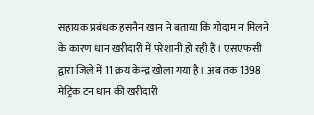सहायक प्रबंधक हसनैन खान ने बताया कि गोदाम न मिलने के कारण धान खरीदारी में परेशानी हो रही है। एसएफसी द्वारा जिले में 11 क्रय केन्द्र खोला गया है। अब तक 1398 मेट्रिक टन धान की खरीदारी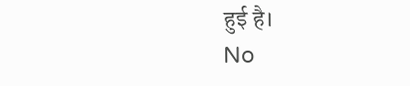हुई है।
No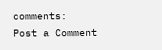comments:
Post a Comment